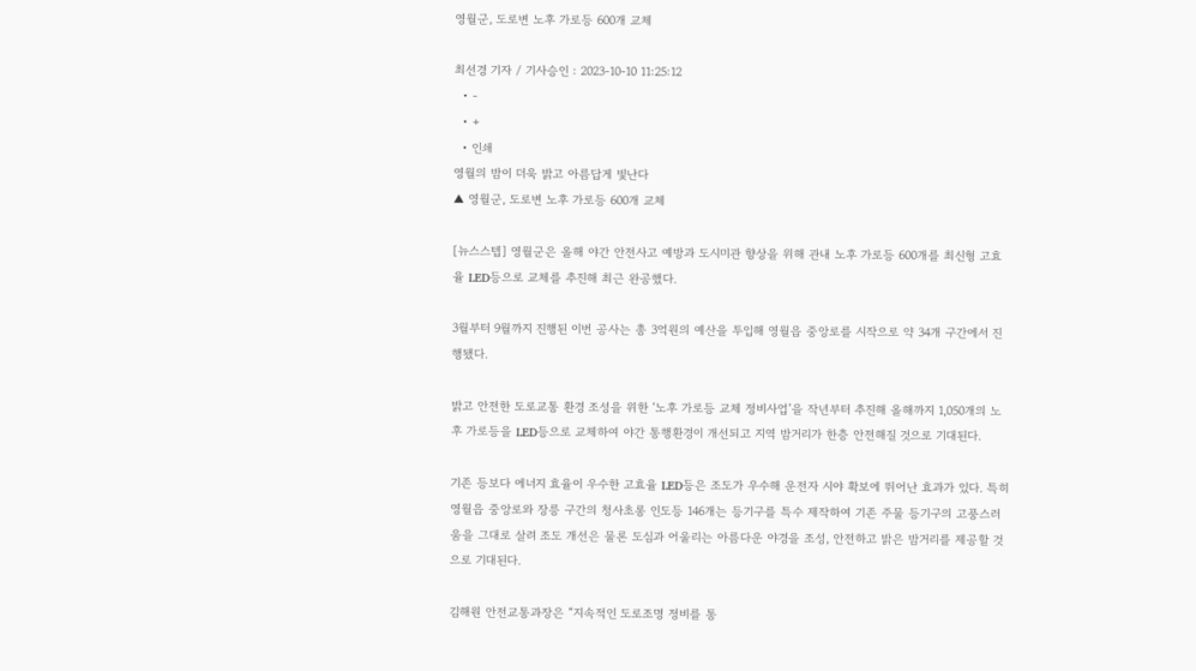영월군, 도로변 노후 가로등 600개 교체

최선경 기자 / 기사승인 : 2023-10-10 11:25:12
  • -
  • +
  • 인쇄
영월의 밤이 더욱 밝고 아름답게 빛난다
▲ 영월군, 도로변 노후 가로등 600개 교체

[뉴스스텝] 영월군은 올해 야간 안전사고 예방과 도시미관 향상을 위해 관내 노후 가로등 600개를 최신형 고효율 LED등으로 교체를 추진해 최근 완공했다.

3월부터 9월까지 진행된 이번 공사는 총 3억원의 예산을 투입해 영월읍 중앙로를 시작으로 약 34개 구간에서 진행됐다.

밝고 안전한 도로교통 환경 조성을 위한 ‘노후 가로등 교체 정비사업’을 작년부터 추진해 올해까지 1,050개의 노후 가로등을 LED등으로 교체하여 야간 통행환경이 개선되고 지역 밤거리가 한층 안전해질 것으로 기대된다.

기존 등보다 에너지 효율이 우수한 고효율 LED등은 조도가 우수해 운전자 시야 확보에 뛰어난 효과가 있다. 특히 영월읍 중앙로와 장릉 구간의 청사초롱 인도등 146개는 등기구를 특수 제작하여 기존 주물 등기구의 고풍스러움을 그대로 살려 조도 개선은 물론 도심과 어울리는 아름다운 야경을 조성, 안전하고 밝은 밤거리를 제공할 것으로 기대된다.

김해원 안전교통과장은 “지속적인 도로조명 정비를 통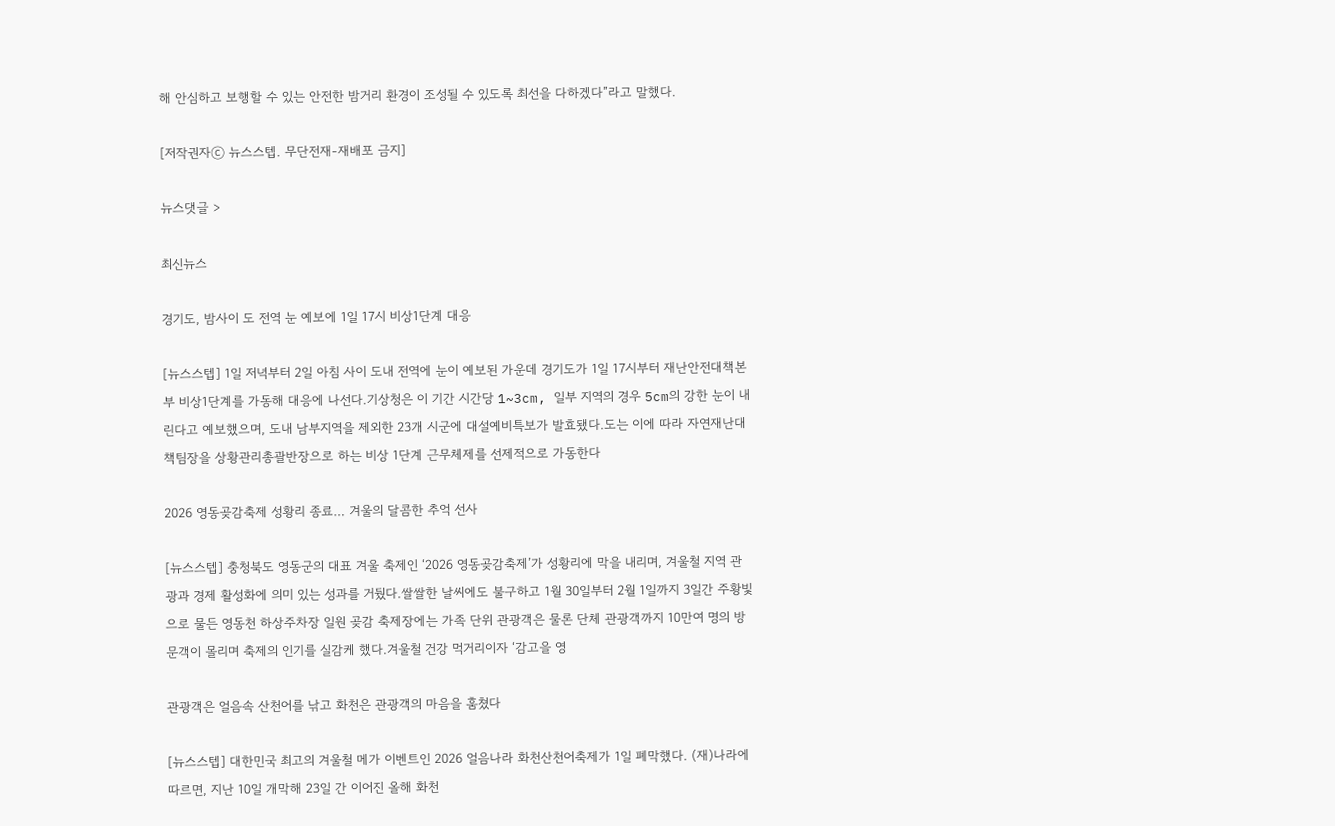해 안심하고 보행할 수 있는 안전한 밤거리 환경이 조성될 수 있도록 최선을 다하겠다”라고 말했다.

[저작권자ⓒ 뉴스스텝. 무단전재-재배포 금지]

뉴스댓글 >

최신뉴스

경기도, 밤사이 도 전역 눈 예보에 1일 17시 비상1단계 대응

[뉴스스텝] 1일 저녁부터 2일 아침 사이 도내 전역에 눈이 예보된 가운데 경기도가 1일 17시부터 재난안전대책본부 비상1단계를 가동해 대응에 나선다.기상청은 이 기간 시간당 1~3cm, 일부 지역의 경우 5cm의 강한 눈이 내린다고 예보했으며, 도내 남부지역을 제외한 23개 시군에 대설예비특보가 발효됐다.도는 이에 따라 자연재난대책팀장을 상황관리총괄반장으로 하는 비상 1단계 근무체제를 선제적으로 가동한다

2026 영동곶감축제 성황리 종료… 겨울의 달콤한 추억 선사

[뉴스스텝] 충청북도 영동군의 대표 겨울 축제인 ‘2026 영동곶감축제’가 성황리에 막을 내리며, 겨울철 지역 관광과 경제 활성화에 의미 있는 성과를 거뒀다.쌀쌀한 날씨에도 불구하고 1월 30일부터 2월 1일까지 3일간 주황빛으로 물든 영동천 하상주차장 일원 곶감 축제장에는 가족 단위 관광객은 물론 단체 관광객까지 10만여 명의 방문객이 몰리며 축제의 인기를 실감케 했다.겨울철 건강 먹거리이자 ‘감고을 영

관광객은 얼음속 산천어를 낚고 화천은 관광객의 마음을 훔쳤다

[뉴스스텝] 대한민국 최고의 겨울철 메가 이벤트인 2026 얼음나라 화천산천어축제가 1일 폐막했다. (재)나라에 따르면, 지난 10일 개막해 23일 간 이어진 올해 화천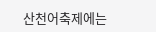산천어축제에는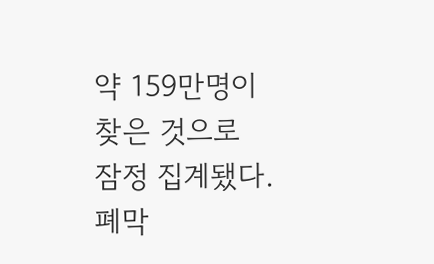약 159만명이 찾은 것으로 잠정 집계됐다. 폐막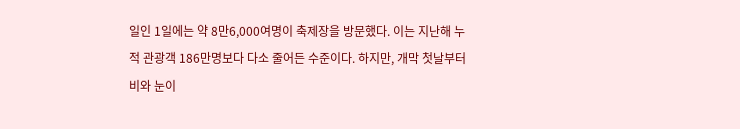일인 1일에는 약 8만6,000여명이 축제장을 방문했다. 이는 지난해 누적 관광객 186만명보다 다소 줄어든 수준이다. 하지만, 개막 첫날부터 비와 눈이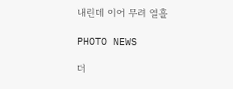내린데 이어 무려 열흘

PHOTO NEWS

더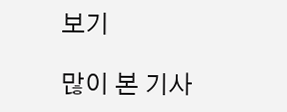보기

많이 본 기사